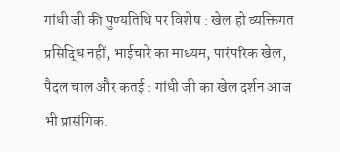गांधी जी की पुण्यतिथि पर विशेष : खेल हो व्यक्तिगत प्रसिद्धि नहीं, भाईचारे का माध्यम, पारंपरिक खेल, पैदल चाल और कतई : गांधी जी का खेल दर्शन आज भी प्रासंगिक.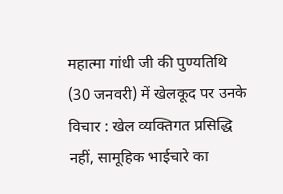महात्मा गांधी जी की पुण्यतिथि (30 जनवरी) में खेलकूद पर उनके विचार : खेल व्यक्तिगत प्रसिद्धि नहीं, सामूहिक भाईचारे का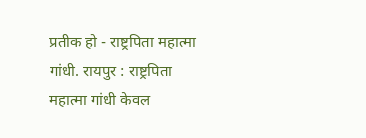प्रतीक हो - राष्ट्रपिता महात्मा गांधी. रायपुर : राष्ट्रपिता महात्मा गांधी केवल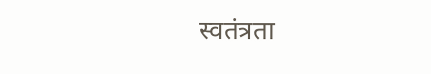स्वतंत्रता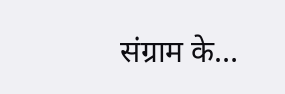संग्राम के…